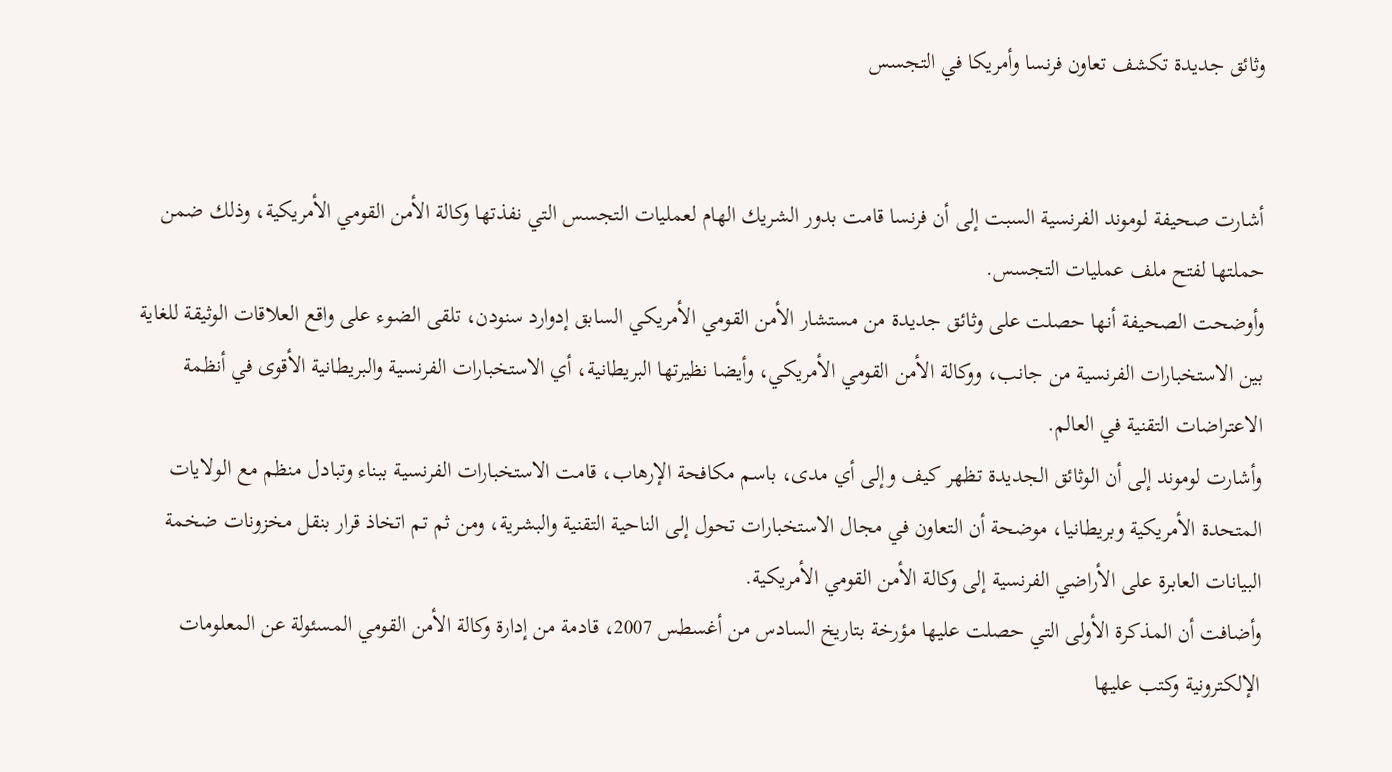وثائق جديدة تكشف تعاون فرنسا وأمريكا في التجسس


أشارت صحيفة لوموند الفرنسية السبت إلى أن فرنسا قامت بدور الشريك الهام لعمليات التجسس التي نفذتها وكالة الأمن القومي الأمريكية، وذلك ضمن حملتها لفتح ملف عمليات التجسس.
وأوضحت الصحيفة أنها حصلت على وثائق جديدة من مستشار الأمن القومي الأمريكي السابق إدوارد سنودن، تلقى الضوء على واقع العلاقات الوثيقة للغاية بين الاستخبارات الفرنسية من جانب، ووكالة الأمن القومي الأمريكي، وأيضا نظيرتها البريطانية، أي الاستخبارات الفرنسية والبريطانية الأقوى في أنظمة الاعتراضات التقنية في العالم.
وأشارت لوموند إلى أن الوثائق الجديدة تظهر كيف وإلى أي مدى، باسم مكافحة الإرهاب، قامت الاستخبارات الفرنسية ببناء وتبادل منظم مع الولايات المتحدة الأمريكية وبريطانيا، موضحة أن التعاون في مجال الاستخبارات تحول إلى الناحية التقنية والبشرية، ومن ثم تم اتخاذ قرار بنقل مخزونات ضخمة البيانات العابرة على الأراضي الفرنسية إلى وكالة الأمن القومي الأمريكية.
وأضافت أن المذكرة الأولى التي حصلت عليها مؤرخة بتاريخ السادس من أغسطس 2007، قادمة من إدارة وكالة الأمن القومي المسئولة عن المعلومات الإلكترونية وكتب عليها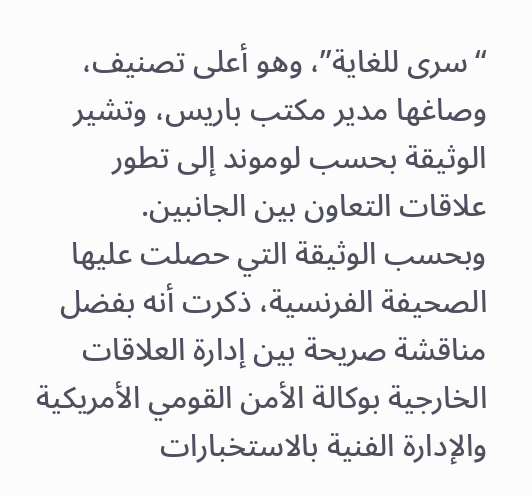“سرى للغاية”، وهو أعلى تصنيف، وصاغها مدير مكتب باريس، وتشير الوثيقة بحسب لوموند إلى تطور علاقات التعاون بين الجانبين.
وبحسب الوثيقة التي حصلت عليها الصحيفة الفرنسية، ذكرت أنه بفضل مناقشة صريحة بين إدارة العلاقات الخارجية بوكالة الأمن القومي الأمريكية والإدارة الفنية بالاستخبارات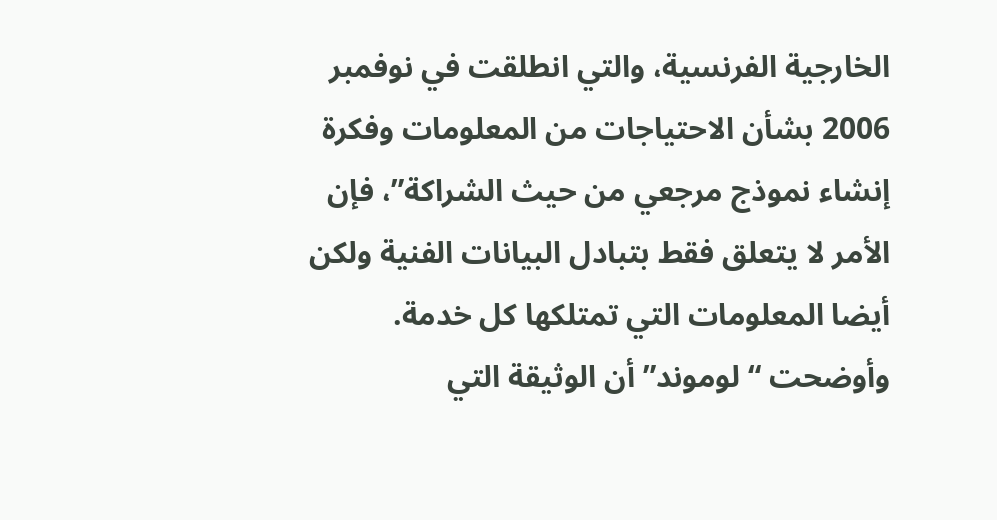الخارجية الفرنسية، والتي انطلقت في نوفمبر 2006 بشأن الاحتياجات من المعلومات وفكرة إنشاء نموذج مرجعي من حيث الشراكة”، فإن الأمر لا يتعلق فقط بتبادل البيانات الفنية ولكن أيضا المعلومات التي تمتلكها كل خدمة.
وأوضحت “لوموند” أن الوثيقة التي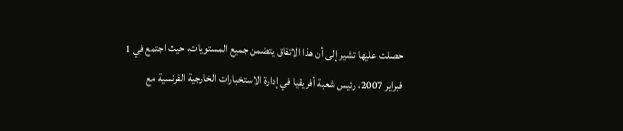حصلت عليها تشير إلى أن هذا الاتفاق يتضمن جميع المستويات، حيث اجتمع في 1 فبراير 2007، رئيس شعبة أفريقيا في إدارة الاستخبارات الخارجية الفرنسية مع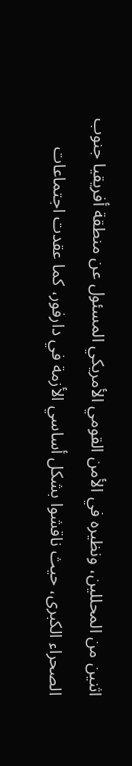اثنين من المحللين، ونظيره في الأمن القومي الأمريكي المسئول عن منطقة أفريقيا جنوب الصحراء الكبرى، حيث ناقشوا بشكل أساسي الأزمة في دارفور، كما عقدت اجتماعات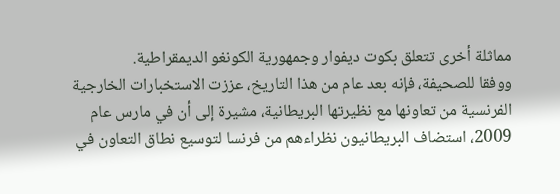مماثلة أخرى تتعلق بكوت ديفوار وجمهورية الكونغو الديمقراطية.
ووفقا للصحيفة، فإنه بعد عام من هذا التاريخ، عززت الاستخبارات الخارجية الفرنسية من تعاونها مع نظيرتها البريطانية، مشيرة إلى أن في مارس عام 2009، استضاف البريطانيون نظراءهم من فرنسا لتوسيع نطاق التعاون في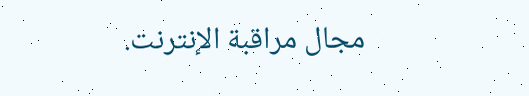مجال مراقبة الإنترنت.